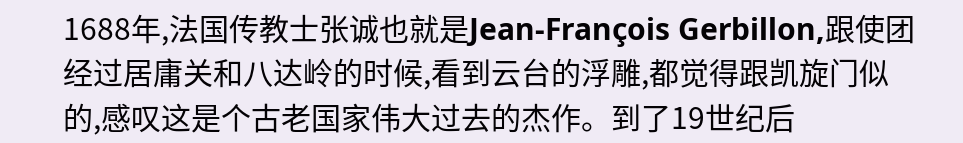1688年,法国传教士张诚也就是Jean-François Gerbillon,跟使团经过居庸关和八达岭的时候,看到云台的浮雕,都觉得跟凯旋门似的,感叹这是个古老国家伟大过去的杰作。到了19世纪后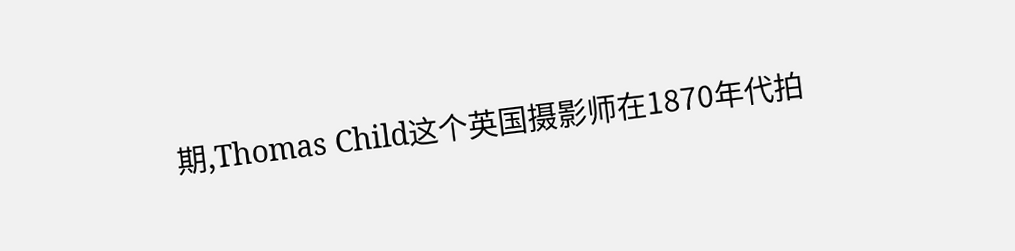期,Thomas Child这个英国摄影师在1870年代拍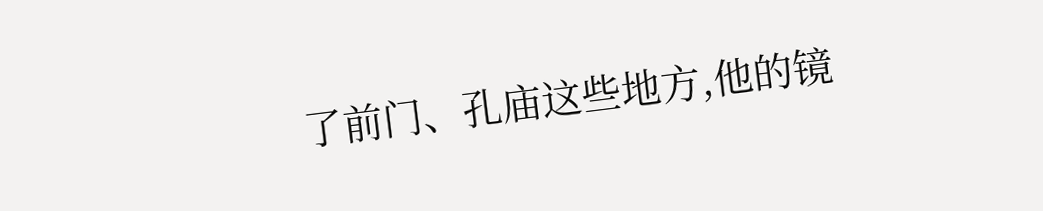了前门、孔庙这些地方,他的镜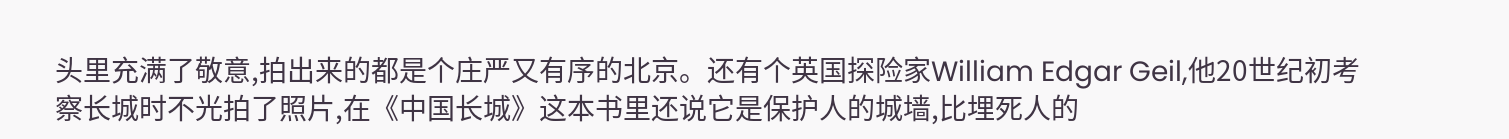头里充满了敬意,拍出来的都是个庄严又有序的北京。还有个英国探险家William Edgar Geil,他20世纪初考察长城时不光拍了照片,在《中国长城》这本书里还说它是保护人的城墙,比埋死人的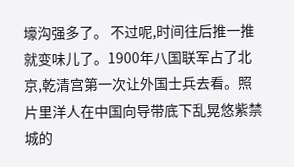壕沟强多了。 不过呢,时间往后推一推就变味儿了。1900年八国联军占了北京,乾清宫第一次让外国士兵去看。照片里洋人在中国向导带底下乱晃悠紫禁城的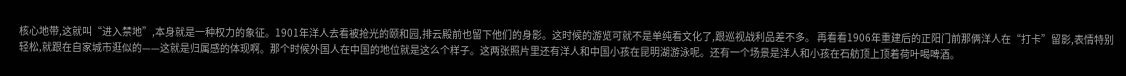核心地带,这就叫“进入禁地”,本身就是一种权力的象征。1901年洋人去看被抢光的颐和园,排云殿前也留下他们的身影。这时候的游览可就不是单纯看文化了,跟巡视战利品差不多。 再看看1906年重建后的正阳门前那俩洋人在“打卡”留影,表情特别轻松,就跟在自家城市逛似的——这就是归属感的体现啊。那个时候外国人在中国的地位就是这么个样子。这两张照片里还有洋人和中国小孩在昆明湖游泳呢。还有一个场景是洋人和小孩在石舫顶上顶着荷叶喝啤酒。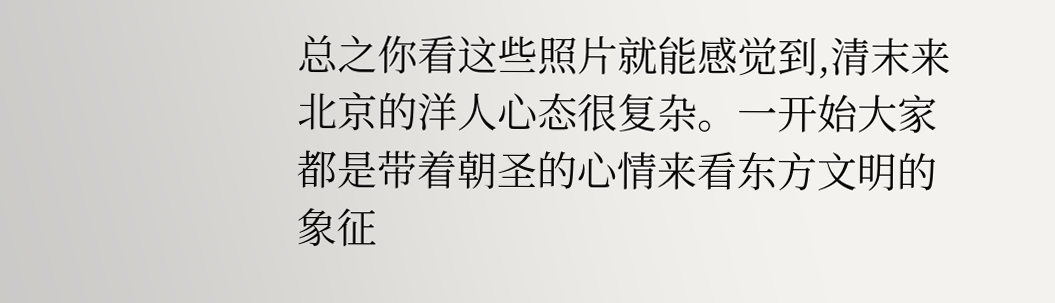总之你看这些照片就能感觉到,清末来北京的洋人心态很复杂。一开始大家都是带着朝圣的心情来看东方文明的象征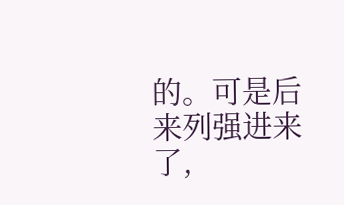的。可是后来列强进来了,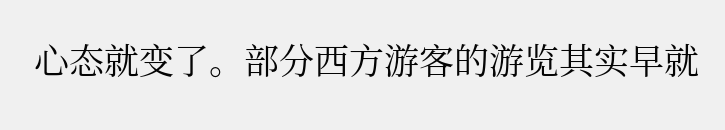心态就变了。部分西方游客的游览其实早就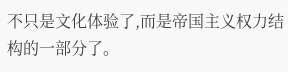不只是文化体验了,而是帝国主义权力结构的一部分了。